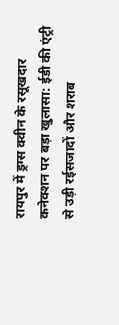रायपुर में ड्रग्स क्वीन के रसूखदार कनेक्शन पर बड़ा खुलासा: ईडी की एंट्री से उड़ी रईसजादों और शराब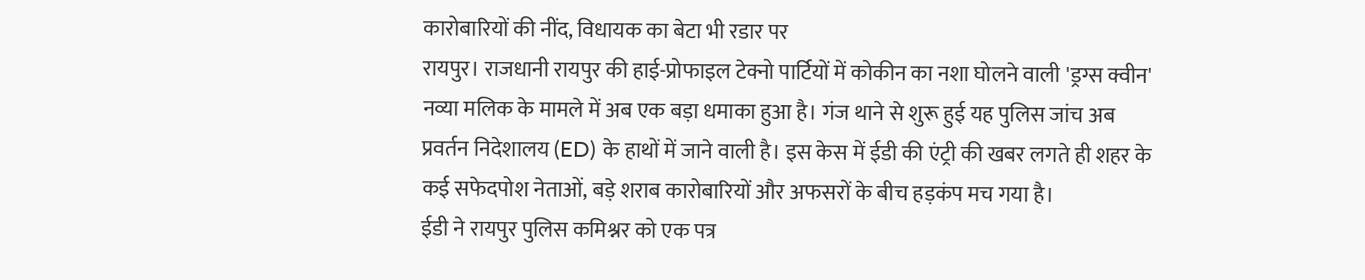कारोबारियों की नींद, विधायक का बेटा भी रडार पर
रायपुर। राजधानी रायपुर की हाई-प्रोफाइल टेक्नो पार्टियों में कोकीन का नशा घोलने वाली 'ड्रग्स क्वीन' नव्या मलिक के मामले में अब एक बड़ा धमाका हुआ है। गंज थाने से शुरू हुई यह पुलिस जांच अब प्रवर्तन निदेशालय (ED) के हाथों में जाने वाली है। इस केस में ईडी की एंट्री की खबर लगते ही शहर के कई सफेदपोश नेताओं, बड़े शराब कारोबारियों और अफसरों के बीच हड़कंप मच गया है।
ईडी ने रायपुर पुलिस कमिश्नर को एक पत्र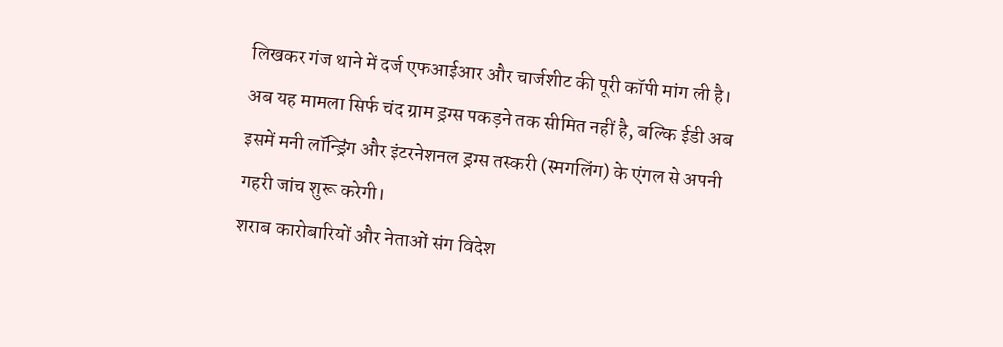लिखकर गंज थाने में दर्ज एफआईआर और चार्जशीट की पूरी कॉपी मांग ली है। अब यह मामला सिर्फ चंद ग्राम ड्रग्स पकड़ने तक सीमित नहीं है, बल्कि ईडी अब इसमें मनी लॉन्ड्रिंग और इंटरनेशनल ड्रग्स तस्करी (स्मगलिंग) के एंगल से अपनी गहरी जांच शुरू करेगी।
शराब कारोबारियों और नेताओं संग विदेश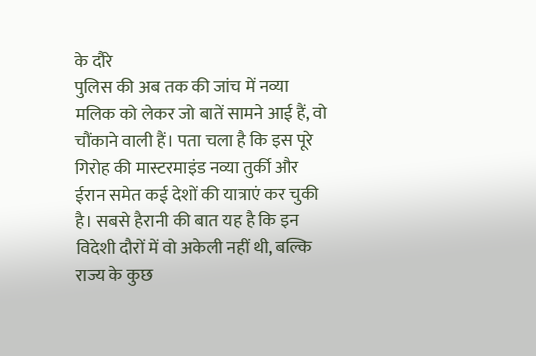के दौरे
पुलिस की अब तक की जांच में नव्या मलिक को लेकर जो बातें सामने आई हैं, वो चौंकाने वाली हैं। पता चला है कि इस पूरे गिरोह की मास्टरमाइंड नव्या तुर्की और ईरान समेत कई देशों की यात्राएं कर चुकी है। सबसे हैरानी की बात यह है कि इन विदेशी दौरों में वो अकेली नहीं थी, बल्कि राज्य के कुछ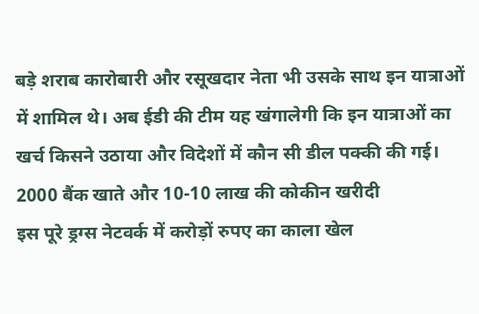बड़े शराब कारोबारी और रसूखदार नेता भी उसके साथ इन यात्राओं में शामिल थे। अब ईडी की टीम यह खंगालेगी कि इन यात्राओं का खर्च किसने उठाया और विदेशों में कौन सी डील पक्की की गई।
2000 बैंक खाते और 10-10 लाख की कोकीन खरीदी
इस पूरे ड्रग्स नेटवर्क में करोड़ों रुपए का काला खेल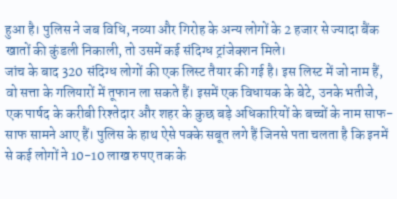हुआ है। पुलिस ने जब विधि, नव्या और गिरोह के अन्य लोगों के 2 हजार से ज्यादा बैंक खातों की कुंडली निकाली, तो उसमें कई संदिग्ध ट्रांजेक्शन मिले।
जांच के बाद 320 संदिग्ध लोगों की एक लिस्ट तैयार की गई है। इस लिस्ट में जो नाम हैं, वो सत्ता के गलियारों में तूफान ला सकते हैं। इसमें एक विधायक के बेटे, उनके भतीजे, एक पार्षद के करीबी रिश्तेदार और शहर के कुछ बड़े अधिकारियों के बच्चों के नाम साफ-साफ सामने आए हैं। पुलिस के हाथ ऐसे पक्के सबूत लगे हैं जिनसे पता चलता है कि इनमें से कई लोगों ने 10-10 लाख रुपए तक के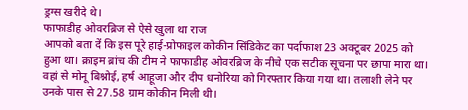ड्रग्स खरीदे थे।
फाफाडीह ओवरब्रिज से ऐसे खुला था राज
आपको बता दें कि इस पूरे हाई-प्रोफाइल कोकीन सिंडिकेट का पर्दाफाश 23 अक्टूबर 2025 को हुआ था। क्राइम ब्रांच की टीम ने फाफाडीह ओवरब्रिज के नीचे एक सटीक सूचना पर छापा मारा था। वहां से मोनू बिश्नोई, हर्ष आहूजा और दीप धनोरिया को गिरफ्तार किया गया था। तलाशी लेने पर उनके पास से 27.58 ग्राम कोकीन मिली थी।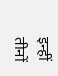इन्हीं तीनों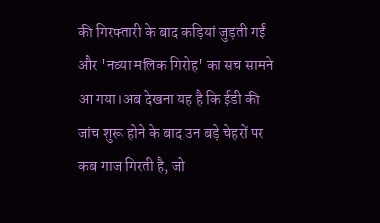की गिरफ्तारी के बाद कड़ियां जुड़ती गईं और 'नव्या मलिक गिरोह' का सच सामने आ गया।अब देखना यह है कि ईडी की जांच शुरू होने के बाद उन बड़े चेहरों पर कब गाज गिरती है, जो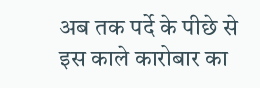अब तक पर्दे के पीछे से इस काले कारोबार का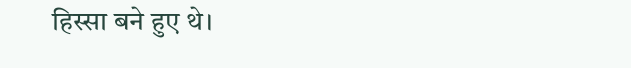हिस्सा बने हुए थे।